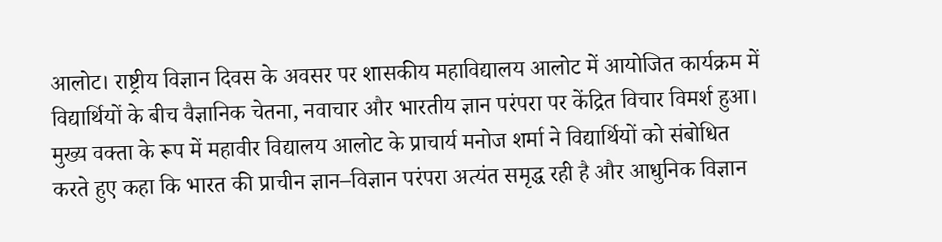आलोट। राष्ट्रीय विज्ञान दिवस के अवसर पर शासकीय महाविद्यालय आलोट में आयोजित कार्यक्रम में विद्यार्थियों के बीच वैज्ञानिक चेतना, नवाचार और भारतीय ज्ञान परंपरा पर केंद्रित विचार विमर्श हुआ। मुख्य वक्ता के रूप में महावीर विद्यालय आलोट के प्राचार्य मनोज शर्मा ने विद्यार्थियों को संबोधित करते हुए कहा कि भारत की प्राचीन ज्ञान–विज्ञान परंपरा अत्यंत समृद्ध रही है और आधुनिक विज्ञान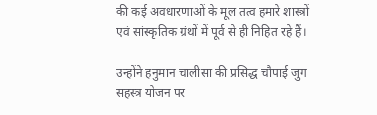की कई अवधारणाओं के मूल तत्व हमारे शास्त्रों एवं सांस्कृतिक ग्रंथों में पूर्व से ही निहित रहे हैं।

उन्होंने हनुमान चालीसा की प्रसिद्ध चौपाई जुग सहस्त्र योजन पर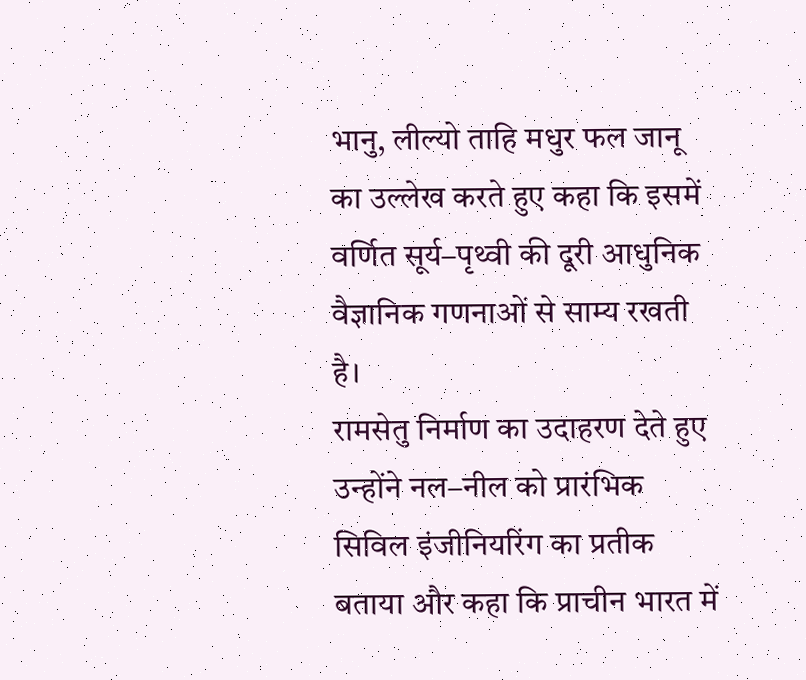भानु, लील्यो ताहि मधुर फल जानू का उल्लेख करते हुए कहा कि इसमें वर्णित सूर्य–पृथ्वी की दूरी आधुनिक वैज्ञानिक गणनाओं से साम्य रखती है।
रामसेतु निर्माण का उदाहरण देते हुए उन्होंने नल–नील को प्रारंभिक सिविल इंजीनियरिंग का प्रतीक बताया और कहा कि प्राचीन भारत में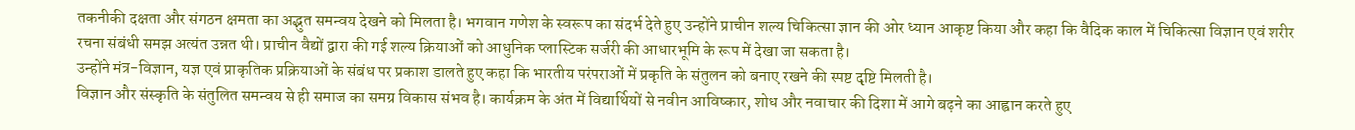तकनीकी दक्षता और संगठन क्षमता का अद्भुत समन्वय देखने को मिलता है। भगवान गणेश के स्वरूप का संदर्भ देते हुए उन्होंने प्राचीन शल्य चिकित्सा ज्ञान की ओर ध्यान आकृष्ट किया और कहा कि वैदिक काल में चिकित्सा विज्ञान एवं शरीर रचना संबंधी समझ अत्यंत उन्नत थी। प्राचीन वैद्यों द्वारा की गई शल्य क्रियाओं को आधुनिक प्लास्टिक सर्जरी की आधारभूमि के रूप में देखा जा सकता है।
उन्होंने मंत्र-विज्ञान, यज्ञ एवं प्राकृतिक प्रक्रियाओं के संबंध पर प्रकाश डालते हुए कहा कि भारतीय परंपराओं में प्रकृति के संतुलन को बनाए रखने की स्पष्ट दृष्टि मिलती है।
विज्ञान और संस्कृति के संतुलित समन्वय से ही समाज का समग्र विकास संभव है। कार्यक्रम के अंत में विद्यार्थियों से नवीन आविष्कार, शोध और नवाचार की दिशा में आगे बढ़ने का आह्वान करते हुए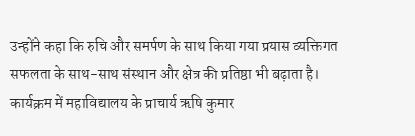उन्होंने कहा कि रुचि और समर्पण के साथ किया गया प्रयास व्यक्तिगत सफलता के साथ-साथ संस्थान और क्षेत्र की प्रतिष्ठा भी बढ़ाता है।
कार्यक्रम में महाविद्यालय के प्राचार्य ऋषि कुमार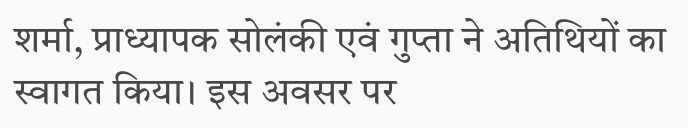शर्मा, प्राध्यापक सोलंकी एवं गुप्ता ने अतिथियों का स्वागत किया। इस अवसर पर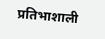प्रतिभाशाली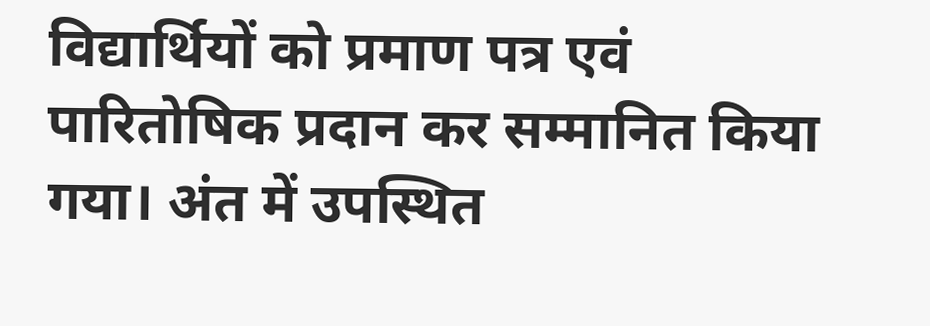विद्यार्थियों को प्रमाण पत्र एवं पारितोषिक प्रदान कर सम्मानित किया गया। अंत में उपस्थित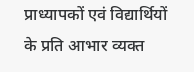प्राध्यापकों एवं विद्यार्थियों के प्रति आभार व्यक्त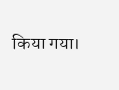किया गया।